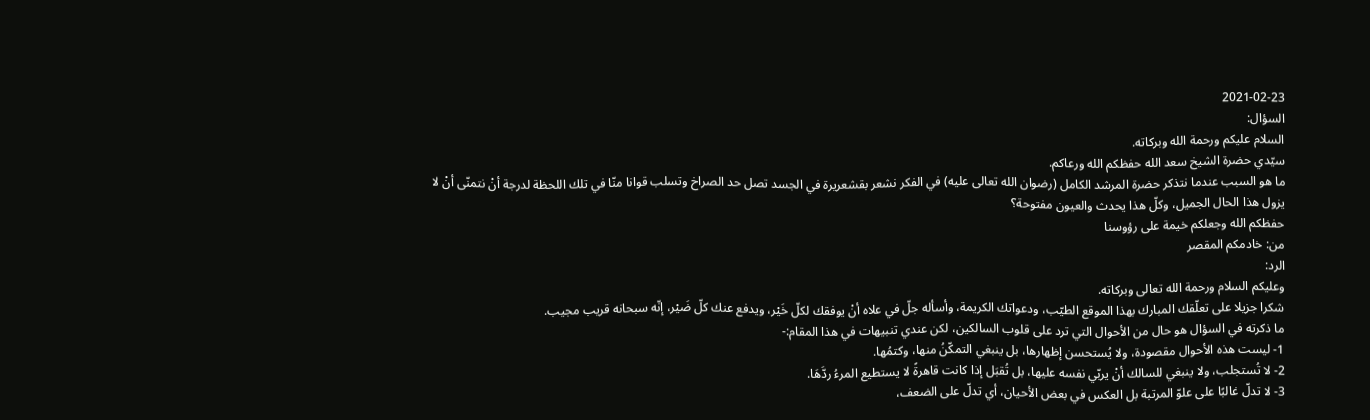2021-02-23
السؤال:
السلام عليكم ورحمة الله وبركاته.
سيّدي حضرة الشيخ سعد الله حفظكم الله ورعاكم.
ما هو السبب عندما نتذكر حضرة المرشد الكامل (رضوان الله تعالى عليه) في الفكر نشعر بقشعريرة في الجسد تصل حد الصراخ وتسلب قوانا منّا في تلك اللحظة لدرجة أنْ نتمنّى أنْ لا يزول هذا الحال الجميل، وكلّ هذا يحدث والعيون مفتوحة؟
حفظكم الله وجعلكم خيمة على رؤوسنا
من: خادمكم المقصر
الرد:
وعليكم السلام ورحمة الله تعالى وبركاته.
شكرا جزيلا على تعلّقك المبارك بهذا الموقع الطيّب، ودعواتك الكريمة، وأسأله جلّ في علاه أنْ يوفقك لكلّ خَيْر، ويدفع عنك كلّ ضَيْر، إنّه سبحانه قريب مجيب.
ما ذكرته في السؤال هو حال من الأحوال التي ترد على قلوب السالكين، لكن عندي تنبيهات في هذا المقام:-
1- ليست هذه الأحوال مقصودة، ولا يُستحسن إظهارها، بل ينبغي التمكّنُ منها، وكتمُها.
2- لا تُستجلب، ولا ينبغي للسالك أنْ يربّي نفسه عليها، بل تُقبَل إذا كانت قاهرةً لا يستطيع المرءُ ردَّهَا.
3- لا تدلّ غالبًا على علوّ المرتبة بل العكس في بعض الأحيان، أي تدلّ على الضعف،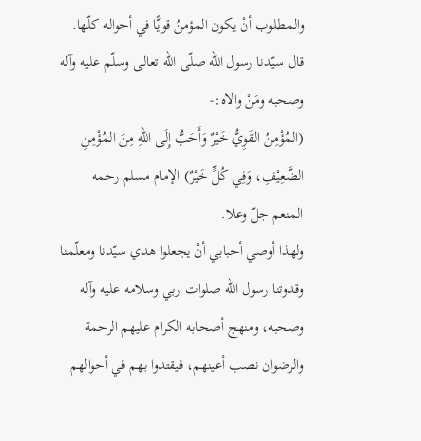والمطلوب أنْ يكون المؤمنُ قويًّا في أحواله كلّها.
قال سيّدنا رسول الله صلّى الله تعالى وسلّم عليه وآله وصحبه ومَنْ والاه:-
(المُؤْمِنُ القَوِيُّ خَيْرٌ وَأَحَبُّ إِلَى اللهِ مِنَ المُؤْمِنِ الضَّعِيْفِ، وَفِي كُلٍّ خَيْرٌ) الإمام مسلم رحمه المنعم جلّ وعلا.
ولهذا أوصي أحبابي أنْ يجعلوا هدي سيّدنا ومعلّمنا وقدوتنا رسول الله صلوات ربي وسلامه عليه وآله وصحبه، ومنهج أصحابه الكرام عليهم الرحمة والرضوان نصب أعينهم، فيقتدوا بهم في أحوالهم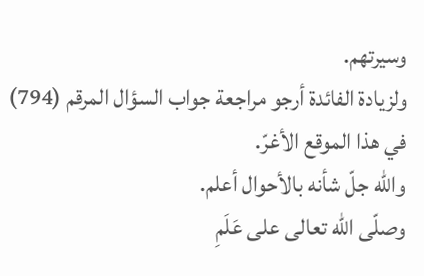وسيرتهم.
ولزيادة الفائدة أرجو مراجعة جواب السؤال المرقم (794) في هذا الموقع الأغرّ.
والله جلّ شأنه بالأحوال أعلم.
وصلّى الله تعالى على عَلَمِ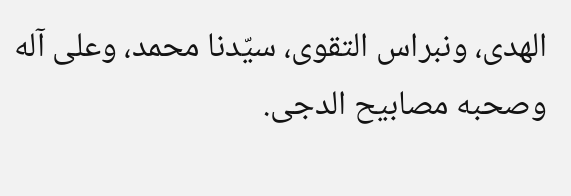الهدى، ونبراس التقوى، سيّدنا محمد، وعلى آله وصحبه مصابيح الدجى.